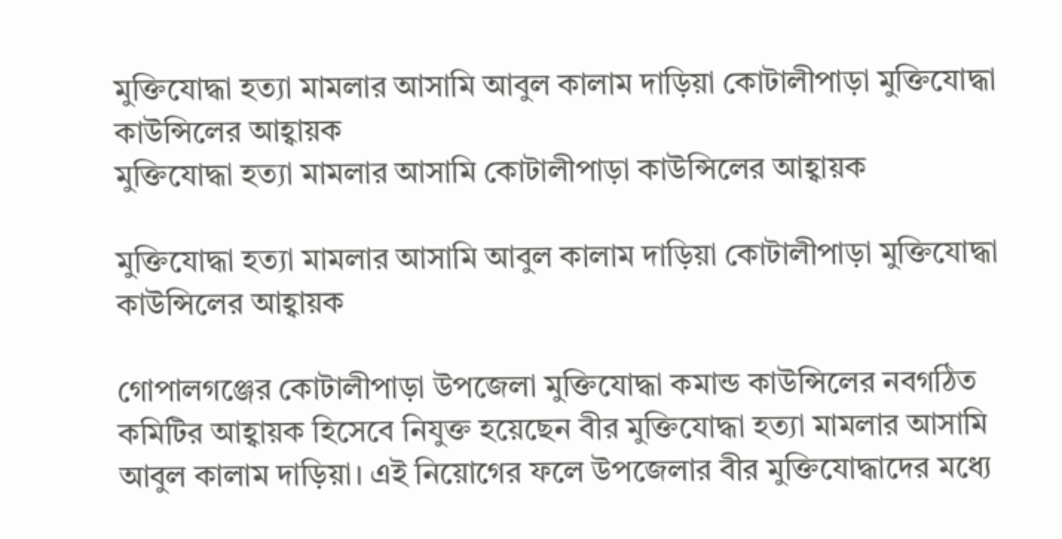মুক্তিযোদ্ধা হত্যা মামলার আসামি আবুল কালাম দাড়িয়া কোটালীপাড়া মুক্তিযোদ্ধা কাউন্সিলের আহ্বায়ক
মুক্তিযোদ্ধা হত্যা মামলার আসামি কোটালীপাড়া কাউন্সিলের আহ্বায়ক

মুক্তিযোদ্ধা হত্যা মামলার আসামি আবুল কালাম দাড়িয়া কোটালীপাড়া মুক্তিযোদ্ধা কাউন্সিলের আহ্বায়ক

গোপালগঞ্জের কোটালীপাড়া উপজেলা মুক্তিযোদ্ধা কমান্ড কাউন্সিলের নবগঠিত কমিটির আহ্বায়ক হিসেবে নিযুক্ত হয়েছেন বীর মুক্তিযোদ্ধা হত্যা মামলার আসামি আবুল কালাম দাড়িয়া। এই নিয়োগের ফলে উপজেলার বীর মুক্তিযোদ্ধাদের মধ্যে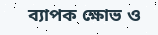ব্যাপক ক্ষোভ ও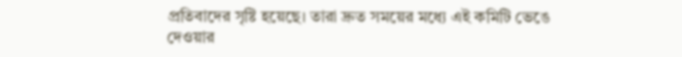প্রতিবাদের সৃষ্টি হয়েছে। তারা দ্রুত সময়ের মধ্যে এই কমিটি ভেঙে দেওয়ার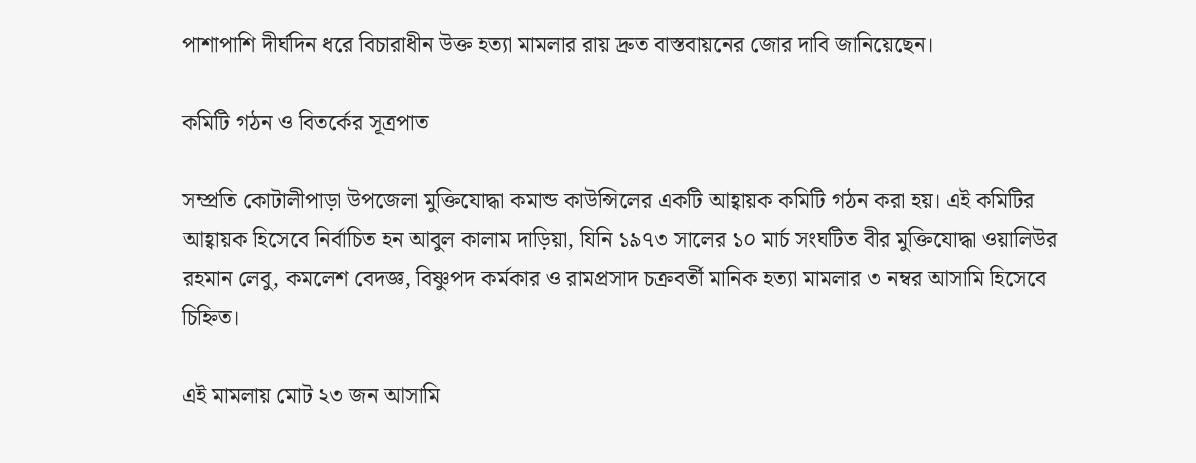পাশাপাশি দীর্ঘদিন ধরে বিচারাধীন উক্ত হত্যা মামলার রায় দ্রুত বাস্তবায়নের জোর দাবি জানিয়েছেন।

কমিটি গঠন ও বিতর্কের সূত্রপাত

সম্প্রতি কোটালীপাড়া উপজেলা মুক্তিযোদ্ধা কমান্ড কাউন্সিলের একটি আহ্বায়ক কমিটি গঠন করা হয়। এই কমিটির আহ্বায়ক হিসেবে নির্বাচিত হন আবুল কালাম দাড়িয়া, যিনি ১৯৭৩ সালের ১০ মার্চ সংঘটিত বীর মুক্তিযোদ্ধা ওয়ালিউর রহমান লেবু, কমলেশ বেদজ্ঞ, বিষ্ণুপদ কর্মকার ও রামপ্রসাদ চক্রবর্তী মানিক হত্যা মামলার ৩ নম্বর আসামি হিসেবে চিহ্নিত।

এই মামলায় মোট ২৩ জন আসামি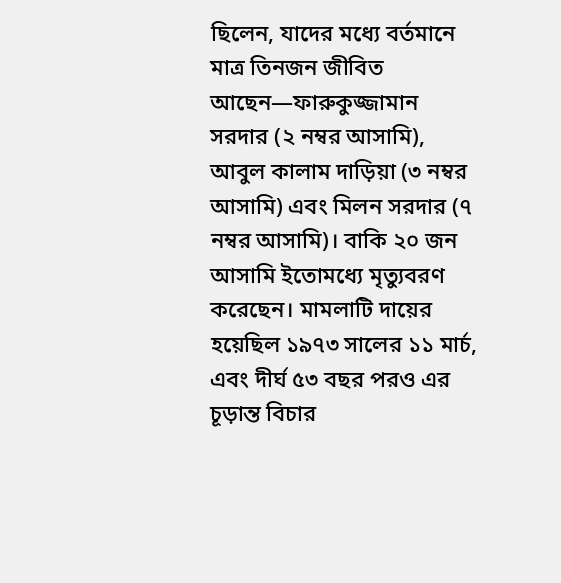ছিলেন, যাদের মধ্যে বর্তমানে মাত্র তিনজন জীবিত আছেন—ফারুকুজ্জামান সরদার (২ নম্বর আসামি), আবুল কালাম দাড়িয়া (৩ নম্বর আসামি) এবং মিলন সরদার (৭ নম্বর আসামি)। বাকি ২০ জন আসামি ইতোমধ্যে মৃত্যুবরণ করেছেন। মামলাটি দায়ের হয়েছিল ১৯৭৩ সালের ১১ মার্চ, এবং দীর্ঘ ৫৩ বছর পরও এর চূড়ান্ত বিচার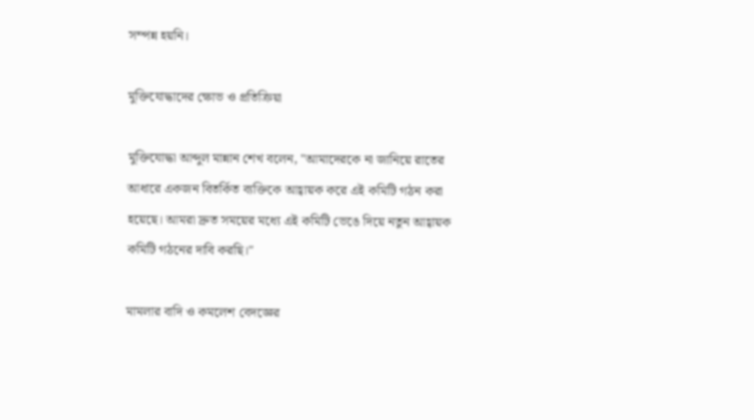সম্পন্ন হয়নি।

মুক্তিযোদ্ধাদের ক্ষোভ ও প্রতিক্রিয়া

মুক্তিযোদ্ধা আব্দুল মান্নান শেখ বলেন, "আমাদেরকে না জানিয়ে রাতের আধারে একজন বিতর্কিত ব্যক্তিকে আহ্বায়ক করে এই কমিটি গঠন করা হয়েছে। আমরা দ্রুত সময়ের মধ্যে এই কমিটি ভেঙে দিয়ে নতুন আহ্বায়ক কমিটি গঠনের দাবি করছি।"

মামলার বাদি ও কমলেশ বেদজ্ঞের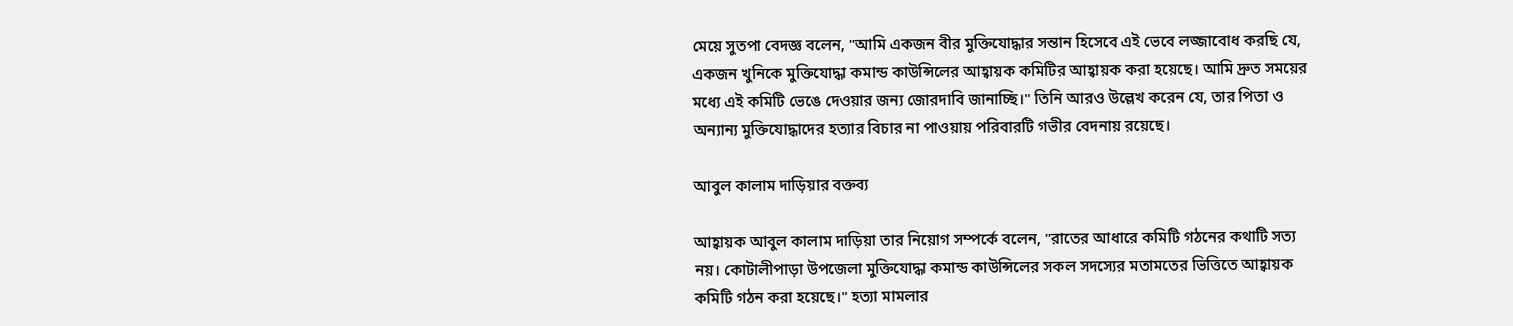মেয়ে সুতপা বেদজ্ঞ বলেন, "আমি একজন বীর মুক্তিযোদ্ধার সন্তান হিসেবে এই ভেবে লজ্জাবোধ করছি যে, একজন খুনিকে মুক্তিযোদ্ধা কমান্ড কাউন্সিলের আহ্বায়ক কমিটির আহ্বায়ক করা হয়েছে। আমি দ্রুত সময়ের মধ্যে এই কমিটি ভেঙে দেওয়ার জন্য জোরদাবি জানাচ্ছি।" তিনি আরও উল্লেখ করেন যে, তার পিতা ও অন্যান্য মুক্তিযোদ্ধাদের হত্যার বিচার না পাওয়ায় পরিবারটি গভীর বেদনায় রয়েছে।

আবুল কালাম দাড়িয়ার বক্তব্য

আহ্বায়ক আবুল কালাম দাড়িয়া তার নিয়োগ সম্পর্কে বলেন, "রাতের আধারে কমিটি গঠনের কথাটি সত্য নয়। কোটালীপাড়া উপজেলা মুক্তিযোদ্ধা কমান্ড কাউন্সিলের সকল সদস্যের মতামতের ভিত্তিতে আহ্বায়ক কমিটি গঠন করা হয়েছে।" হত্যা মামলার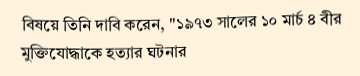বিষয়ে তিনি দাবি করেন, "১৯৭৩ সালের ১০ মার্চ ৪ বীর মুক্তিযোদ্ধাকে হত্যার ঘটনার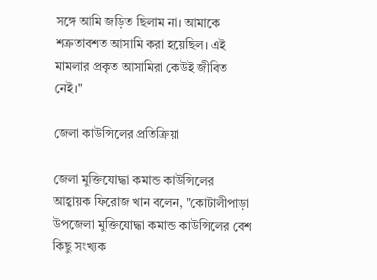সঙ্গে আমি জড়িত ছিলাম না। আমাকে শত্রুতাবশত আসামি করা হয়েছিল। এই মামলার প্রকৃত আসামিরা কেউই জীবিত নেই।"

জেলা কাউন্সিলের প্রতিক্রিয়া

জেলা মুক্তিযোদ্ধা কমান্ড কাউন্সিলের আহ্বায়ক ফিরোজ খান বলেন, "কোটালীপাড়া উপজেলা মুক্তিযোদ্ধা কমান্ড কাউন্সিলের বেশ কিছু সংখ্যক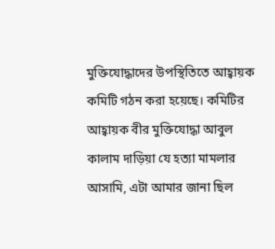মুক্তিযোদ্ধাদের উপস্থিতিতে আহ্বায়ক কমিটি গঠন করা হয়েছে। কমিটির আহ্বায়ক বীর মুক্তিযোদ্ধা আবুল কালাম দাড়িয়া যে হত্যা মামলার আসামি, এটা আমার জানা ছিল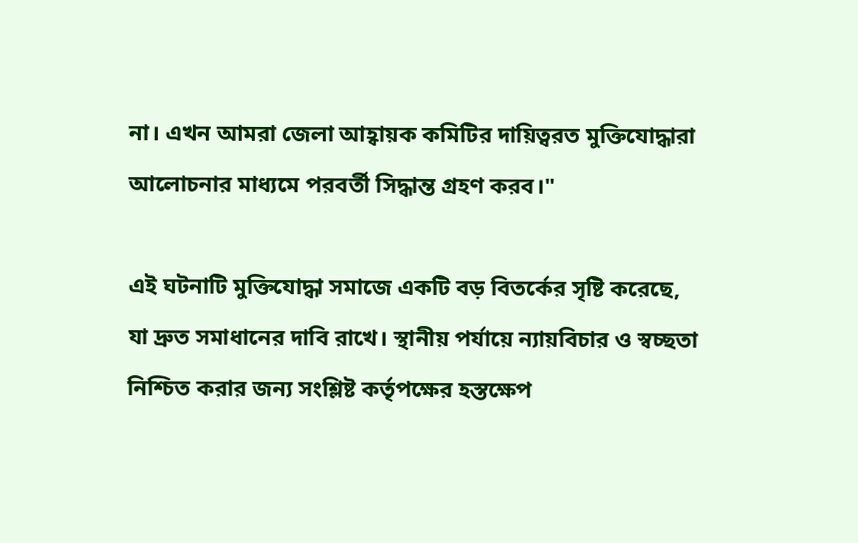না। এখন আমরা জেলা আহ্বায়ক কমিটির দায়িত্বরত মুক্তিযোদ্ধারা আলোচনার মাধ্যমে পরবর্তী সিদ্ধান্ত গ্রহণ করব।"

এই ঘটনাটি মুক্তিযোদ্ধা সমাজে একটি বড় বিতর্কের সৃষ্টি করেছে, যা দ্রুত সমাধানের দাবি রাখে। স্থানীয় পর্যায়ে ন্যায়বিচার ও স্বচ্ছতা নিশ্চিত করার জন্য সংশ্লিষ্ট কর্তৃপক্ষের হস্তক্ষেপ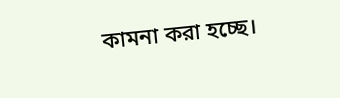কামনা করা হচ্ছে।